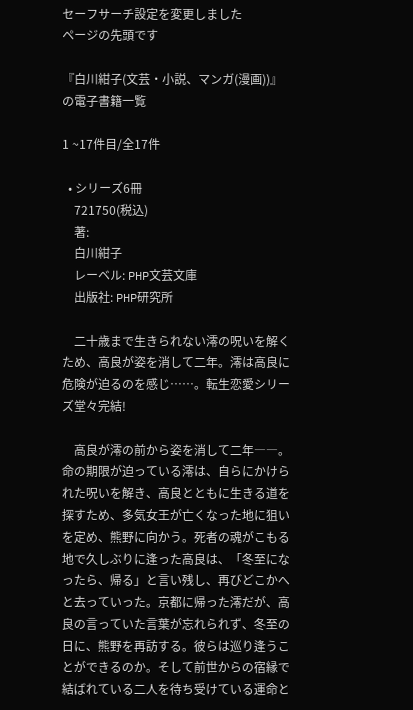セーフサーチ設定を変更しました
ページの先頭です

『白川紺子(文芸・小説、マンガ(漫画))』の電子書籍一覧

1 ~17件目/全17件

  • シリーズ6冊
    721750(税込)
    著:
    白川紺子
    レーベル: PHP文芸文庫
    出版社: PHP研究所

    二十歳まで生きられない澪の呪いを解くため、高良が姿を消して二年。澪は高良に危険が迫るのを感じ……。転生恋愛シリーズ堂々完結!

    高良が澪の前から姿を消して二年――。命の期限が迫っている澪は、自らにかけられた呪いを解き、高良とともに生きる道を探すため、多気女王が亡くなった地に狙いを定め、熊野に向かう。死者の魂がこもる地で久しぶりに逢った高良は、「冬至になったら、帰る」と言い残し、再びどこかへと去っていった。京都に帰った澪だが、高良の言っていた言葉が忘れられず、冬至の日に、熊野を再訪する。彼らは巡り逢うことができるのか。そして前世からの宿縁で結ばれている二人を待ち受けている運命と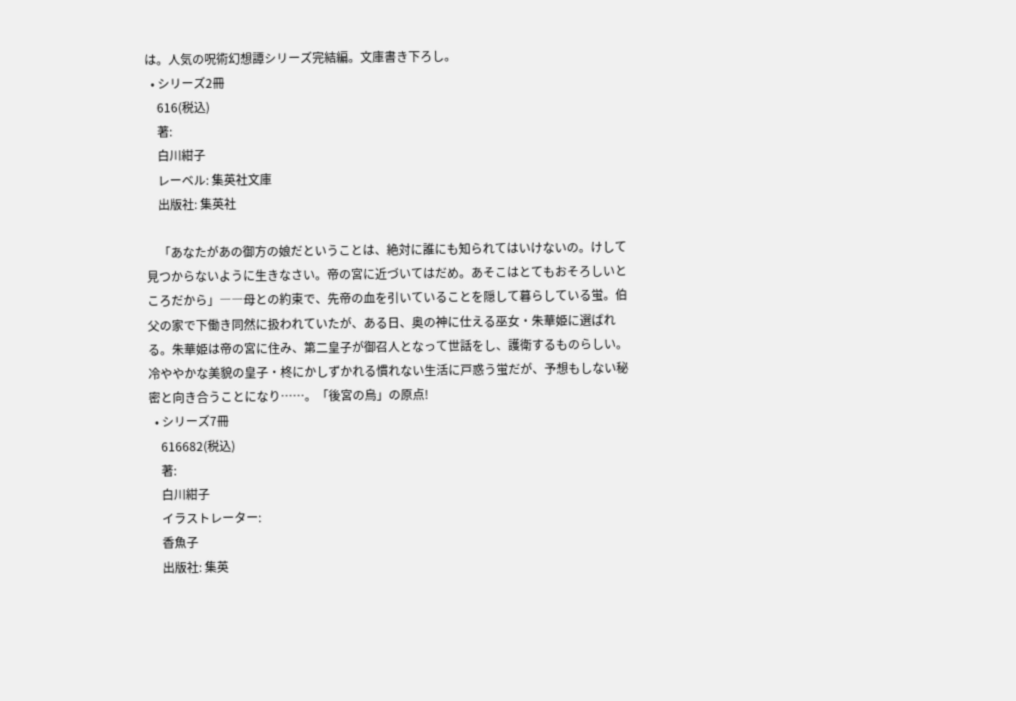は。人気の呪術幻想譚シリーズ完結編。文庫書き下ろし。
  • シリーズ2冊
    616(税込)
    著:
    白川紺子
    レーベル: 集英社文庫
    出版社: 集英社

    「あなたがあの御方の娘だということは、絶対に誰にも知られてはいけないの。けして見つからないように生きなさい。帝の宮に近づいてはだめ。あそこはとてもおそろしいところだから」――母との約束で、先帝の血を引いていることを隠して暮らしている蛍。伯父の家で下働き同然に扱われていたが、ある日、奥の神に仕える巫女・朱華姫に選ばれる。朱華姫は帝の宮に住み、第二皇子が御召人となって世話をし、護衛するものらしい。冷ややかな美貌の皇子・柊にかしずかれる慣れない生活に戸惑う蛍だが、予想もしない秘密と向き合うことになり……。「後宮の烏」の原点!
  • シリーズ7冊
    616682(税込)
    著:
    白川紺子
    イラストレーター:
    香魚子
    出版社: 集英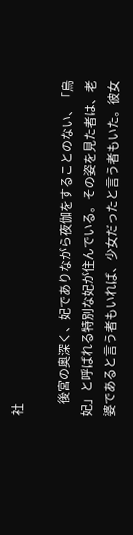社

    後宮の奥深く、妃でありながら夜伽をすることのない、「烏妃」と呼ばれる特別な妃が住んでいる。その姿を見た者は、老婆であると言う者もいれば、少女だったと言う者もいた。彼女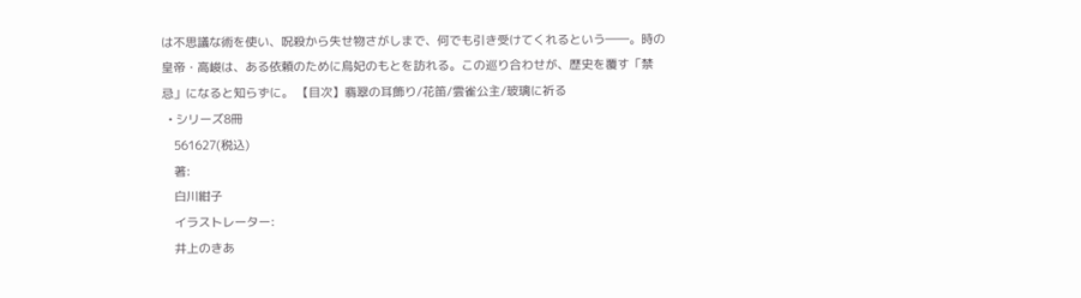は不思議な術を使い、呪殺から失せ物さがしまで、何でも引き受けてくれるという――。時の皇帝・高峻は、ある依頼のために烏妃のもとを訪れる。この巡り合わせが、歴史を覆す「禁忌」になると知らずに。 【目次】翡翠の耳飾り/花笛/雲雀公主/玻璃に祈る
  • シリーズ8冊
    561627(税込)
    著:
    白川紺子
    イラストレーター:
    井上のきあ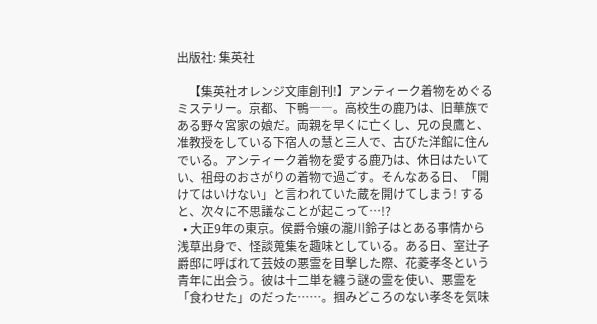出版社: 集英社

    【集英社オレンジ文庫創刊!】アンティーク着物をめぐるミステリー。京都、下鴨――。高校生の鹿乃は、旧華族である野々宮家の娘だ。両親を早くに亡くし、兄の良鷹と、准教授をしている下宿人の慧と三人で、古びた洋館に住んでいる。アンティーク着物を愛する鹿乃は、休日はたいてい、祖母のおさがりの着物で過ごす。そんなある日、「開けてはいけない」と言われていた蔵を開けてしまう! すると、次々に不思議なことが起こって…!?
  • 大正9年の東京。侯爵令嬢の瀧川鈴子はとある事情から浅草出身で、怪談蒐集を趣味としている。ある日、室辻子爵邸に呼ばれて芸妓の悪霊を目撃した際、花菱孝冬という青年に出会う。彼は十二単を纏う謎の霊を使い、悪霊を「食わせた」のだった……。掴みどころのない孝冬を気味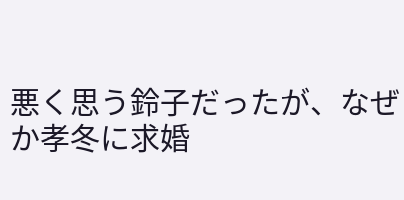悪く思う鈴子だったが、なぜか孝冬に求婚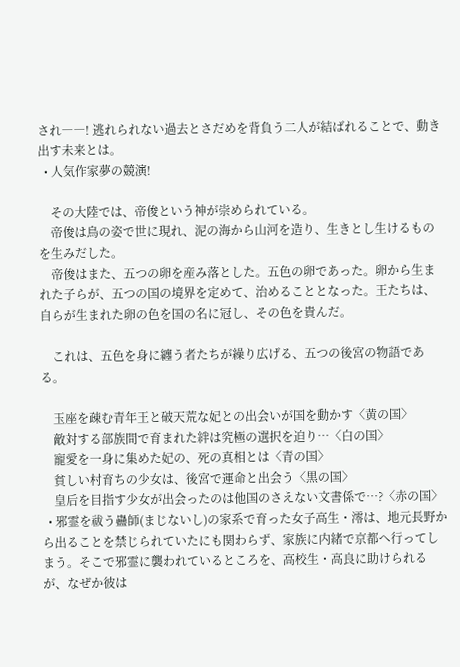され――! 逃れられない過去とさだめを背負う二人が結ばれることで、動き出す未来とは。
  • 人気作家夢の競演!

    その大陸では、帝俊という神が崇められている。
    帝俊は鳥の姿で世に現れ、泥の海から山河を造り、生きとし生けるものを生みだした。
    帝俊はまた、五つの卵を産み落とした。五色の卵であった。卵から生まれた子らが、五つの国の境界を定めて、治めることとなった。王たちは、自らが生まれた卵の色を国の名に冠し、その色を貴んだ。

    これは、五色を身に纏う者たちが繰り広げる、五つの後宮の物語である。

    玉座を疎む青年王と破天荒な妃との出会いが国を動かす〈黄の国〉
    敵対する部族間で育まれた絆は究極の選択を迫り…〈白の国〉
    寵愛を一身に集めた妃の、死の真相とは〈青の国〉
    貧しい村育ちの少女は、後宮で運命と出会う〈黒の国〉
    皇后を目指す少女が出会ったのは他国のさえない文書係で…?〈赤の国〉
  • 邪霊を祓う蠱師(まじないし)の家系で育った女子高生・澪は、地元長野から出ることを禁じられていたにも関わらず、家族に内緒で京都へ行ってしまう。そこで邪霊に襲われているところを、高校生・高良に助けられるが、なぜか彼は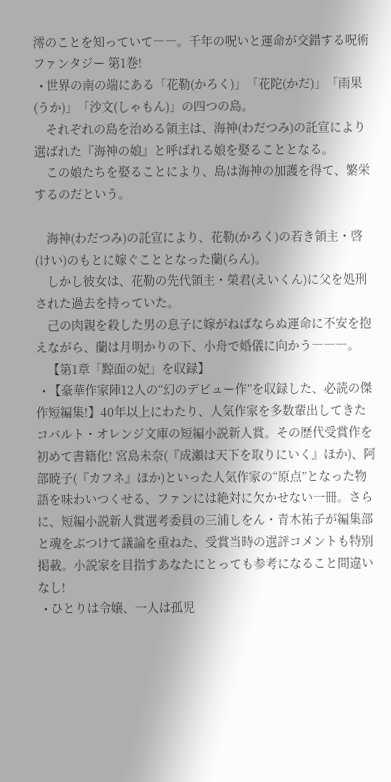澪のことを知っていて――。千年の呪いと運命が交錯する呪術ファンタジー 第1巻!
  • 世界の南の端にある「花勒(かろく)」「花陀(かだ)」「雨果(うか)」「沙文(しゃもん)」の四つの島。
    それぞれの島を治める領主は、海神(わだつみ)の託宣により選ばれた『海神の娘』と呼ばれる娘を娶ることとなる。
    この娘たちを娶ることにより、島は海神の加護を得て、繁栄するのだという。

    海神(わだつみ)の託宣により、花勒(かろく)の若き領主・啓(けい)のもとに嫁ぐこととなった蘭(らん)。
    しかし彼女は、花勒の先代領主・榮君(えいくん)に父を処刑された過去を持っていた。
    己の肉親を殺した男の息子に嫁がねばならぬ運命に不安を抱えながら、蘭は月明かりの下、小舟で婚儀に向かう―――。
    【第1章「黥面の妃」を収録】
  • 【豪華作家陣12人の“幻のデビュー作”を収録した、必読の傑作短編集!】40年以上にわたり、人気作家を多数輩出してきたコバルト・オレンジ文庫の短編小説新人賞。その歴代受賞作を初めて書籍化! 宮島未奈(『成瀬は天下を取りにいく』ほか)、阿部暁子(『カフネ』ほか)といった人気作家の“原点”となった物語を味わいつくせる、ファンには絶対に欠かせない一冊。さらに、短編小説新人賞選考委員の三浦しをん・青木祐子が編集部と魂をぶつけて議論を重ねた、受賞当時の選評コメントも特別掲載。小説家を目指すあなたにとっても参考になること間違いなし!
  • ひとりは令嬢、一人は孤児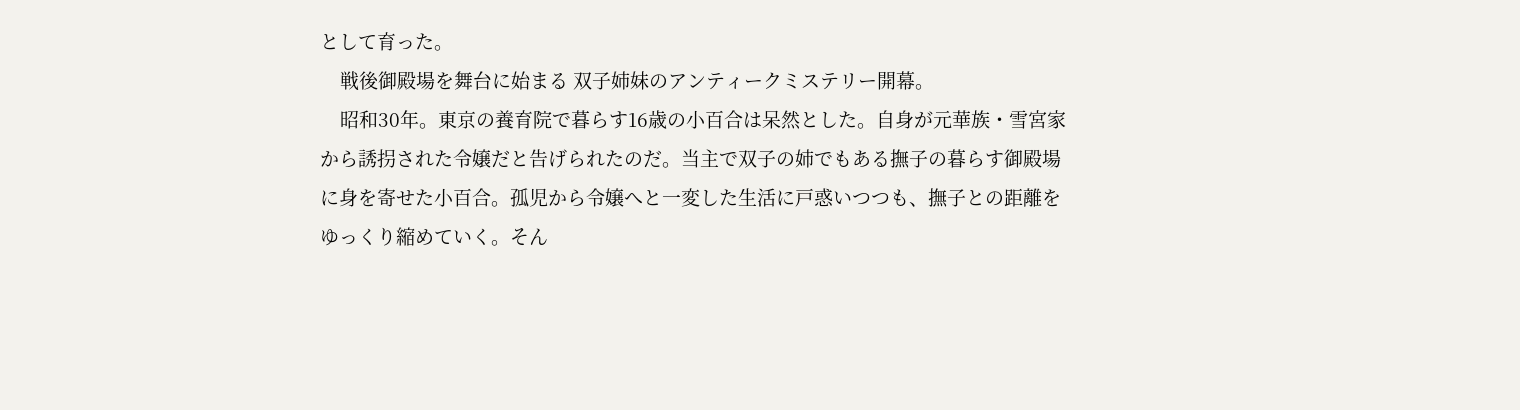として育った。
    戦後御殿場を舞台に始まる 双子姉妹のアンティークミステリー開幕。
    昭和30年。東京の養育院で暮らす16歳の小百合は呆然とした。自身が元華族・雪宮家から誘拐された令嬢だと告げられたのだ。当主で双子の姉でもある撫子の暮らす御殿場に身を寄せた小百合。孤児から令嬢へと一変した生活に戸惑いつつも、撫子との距離をゆっくり縮めていく。そん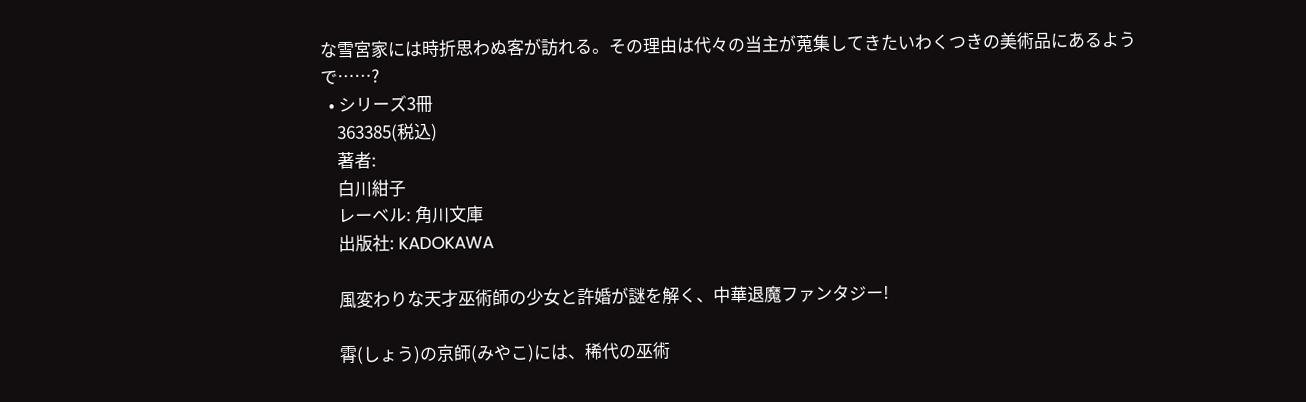な雪宮家には時折思わぬ客が訪れる。その理由は代々の当主が蒐集してきたいわくつきの美術品にあるようで……?
  • シリーズ3冊
    363385(税込)
    著者:
    白川紺子
    レーベル: 角川文庫
    出版社: KADOKAWA

    風変わりな天才巫術師の少女と許婚が謎を解く、中華退魔ファンタジー!

    霄(しょう)の京師(みやこ)には、稀代の巫術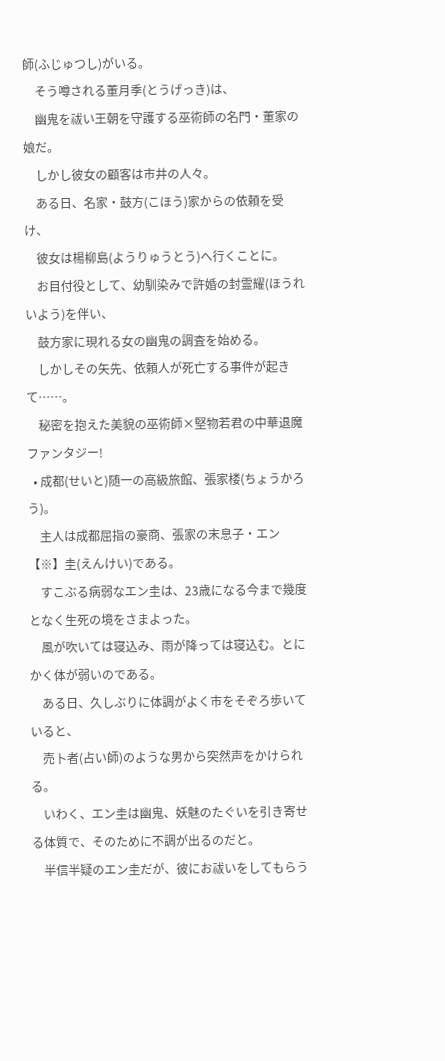師(ふじゅつし)がいる。
    そう噂される董月季(とうげっき)は、
    幽鬼を祓い王朝を守護する巫術師の名門・董家の娘だ。
    しかし彼女の顧客は市井の人々。
    ある日、名家・鼓方(こほう)家からの依頼を受け、
    彼女は楊柳島(ようりゅうとう)へ行くことに。
    お目付役として、幼馴染みで許婚の封霊耀(ほうれいよう)を伴い、
    鼓方家に現れる女の幽鬼の調査を始める。
    しかしその矢先、依頼人が死亡する事件が起きて……。
    秘密を抱えた美貌の巫術師×堅物若君の中華退魔ファンタジー!
  • 成都(せいと)随一の高級旅館、張家楼(ちょうかろう)。
    主人は成都屈指の豪商、張家の末息子・エン【※】圭(えんけい)である。
    すこぶる病弱なエン圭は、23歳になる今まで幾度となく生死の境をさまよった。
    風が吹いては寝込み、雨が降っては寝込む。とにかく体が弱いのである。
    ある日、久しぶりに体調がよく市をそぞろ歩いていると、
    売卜者(占い師)のような男から突然声をかけられる。
    いわく、エン圭は幽鬼、妖魅のたぐいを引き寄せる体質で、そのために不調が出るのだと。
    半信半疑のエン圭だが、彼にお祓いをしてもらう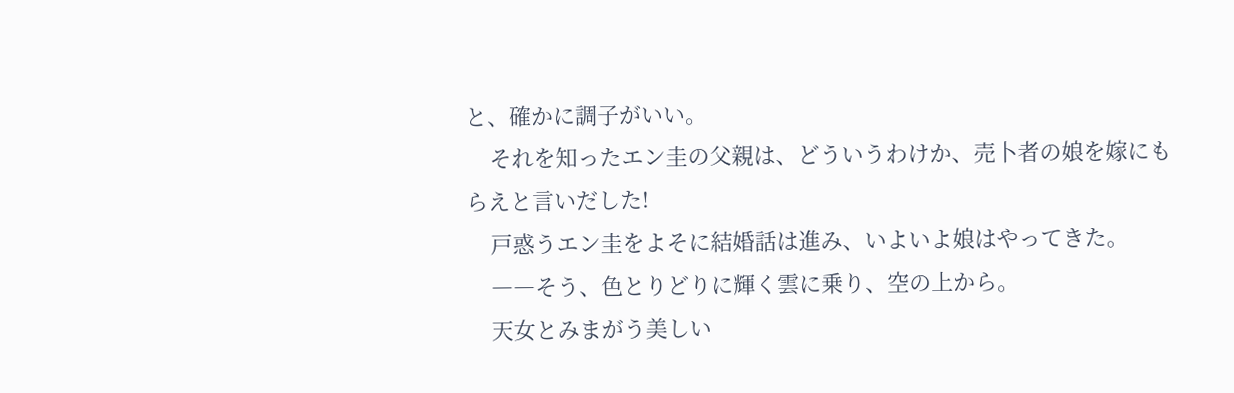と、確かに調子がいい。
    それを知ったエン圭の父親は、どういうわけか、売卜者の娘を嫁にもらえと言いだした!
    戸惑うエン圭をよそに結婚話は進み、いよいよ娘はやってきた。
    ――そう、色とりどりに輝く雲に乗り、空の上から。
    天女とみまがう美しい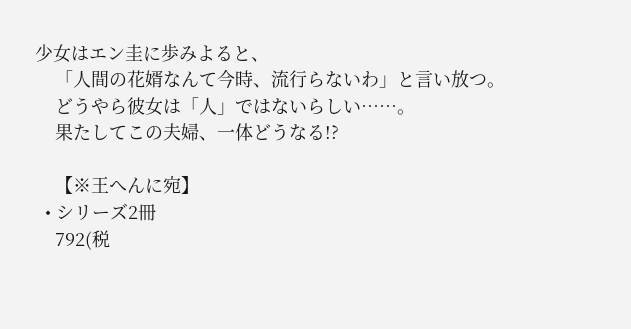少女はエン圭に歩みよると、
    「人間の花婿なんて今時、流行らないわ」と言い放つ。
    どうやら彼女は「人」ではないらしい……。
    果たしてこの夫婦、一体どうなる!?

    【※王へんに宛】
  • シリーズ2冊
    792(税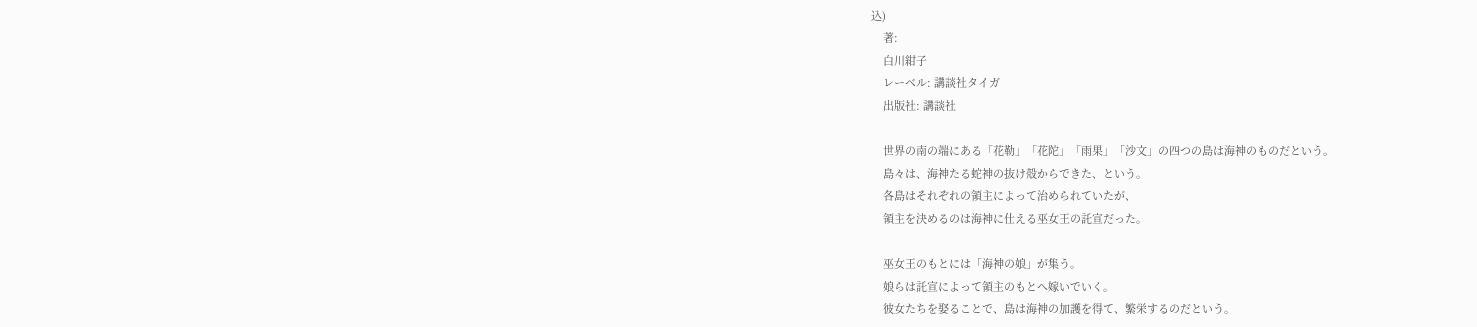込)
    著:
    白川紺子
    レーベル: 講談社タイガ
    出版社: 講談社

    世界の南の端にある「花勒」「花陀」「雨果」「沙文」の四つの島は海神のものだという。
    島々は、海神たる蛇神の抜け殻からできた、という。
    各島はそれぞれの領主によって治められていたが、
    領主を決めるのは海神に仕える巫女王の託宣だった。

    巫女王のもとには「海神の娘」が集う。
    娘らは託宣によって領主のもとへ嫁いでいく。
    彼女たちを娶ることで、島は海神の加護を得て、繁栄するのだという。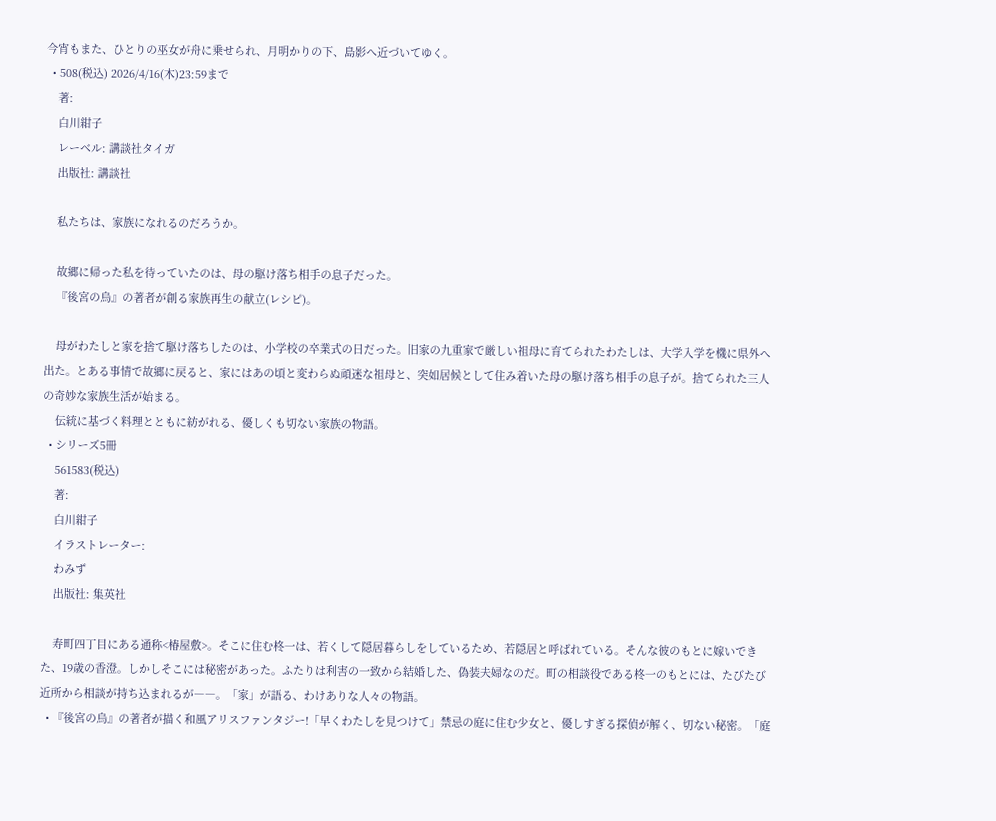今宵もまた、ひとりの巫女が舟に乗せられ、月明かりの下、島影へ近づいてゆく。
  • 508(税込) 2026/4/16(木)23:59まで
    著:
    白川紺子
    レーベル: 講談社タイガ
    出版社: 講談社

    私たちは、家族になれるのだろうか。

    故郷に帰った私を待っていたのは、母の駆け落ち相手の息子だった。
    『後宮の烏』の著者が創る家族再生の献立(レシピ)。

    母がわたしと家を捨て駆け落ちしたのは、小学校の卒業式の日だった。旧家の九重家で厳しい祖母に育てられたわたしは、大学入学を機に県外へ出た。とある事情で故郷に戻ると、家にはあの頃と変わらぬ頑迷な祖母と、突如居候として住み着いた母の駆け落ち相手の息子が。捨てられた三人の奇妙な家族生活が始まる。
    伝統に基づく料理とともに紡がれる、優しくも切ない家族の物語。
  • シリーズ5冊
    561583(税込)
    著:
    白川紺子
    イラストレーター:
    わみず
    出版社: 集英社

    寿町四丁目にある通称<椿屋敷>。そこに住む柊一は、若くして隠居暮らしをしているため、若隠居と呼ばれている。そんな彼のもとに嫁いできた、19歳の香澄。しかしそこには秘密があった。ふたりは利害の一致から結婚した、偽装夫婦なのだ。町の相談役である柊一のもとには、たびたび近所から相談が持ち込まれるが――。「家」が語る、わけありな人々の物語。
  • 『後宮の烏』の著者が描く和風アリスファンタジー!「早くわたしを見つけて」禁忌の庭に住む少女と、優しすぎる探偵が解く、切ない秘密。「庭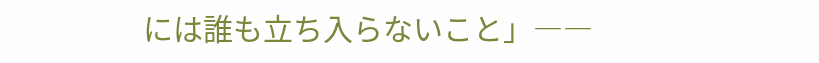には誰も立ち入らないこと」――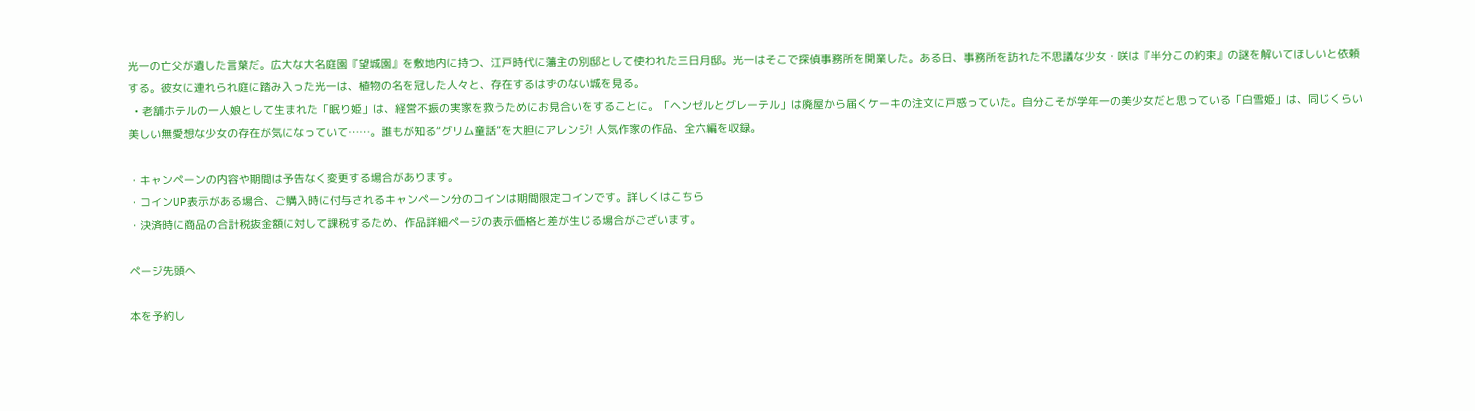光一の亡父が遺した言葉だ。広大な大名庭園『望城園』を敷地内に持つ、江戸時代に藩主の別邸として使われた三日月邸。光一はそこで探偵事務所を開業した。ある日、事務所を訪れた不思議な少女・咲は『半分この約束』の謎を解いてほしいと依頼する。彼女に連れられ庭に踏み入った光一は、植物の名を冠した人々と、存在するはずのない城を見る。
  • 老舗ホテルの一人娘として生まれた「眠り姫」は、経営不振の実家を救うためにお見合いをすることに。「ヘンゼルとグレーテル」は廃屋から届くケーキの注文に戸惑っていた。自分こそが学年一の美少女だと思っている「白雪姫」は、同じくらい美しい無愛想な少女の存在が気になっていて……。誰もが知る“グリム童話”を大胆にアレンジ! 人気作家の作品、全六編を収録。

・キャンペーンの内容や期間は予告なく変更する場合があります。
・コインUP表示がある場合、ご購入時に付与されるキャンペーン分のコインは期間限定コインです。詳しくはこちら
・決済時に商品の合計税抜金額に対して課税するため、作品詳細ページの表示価格と差が生じる場合がございます。

ページ先頭へ

本を予約し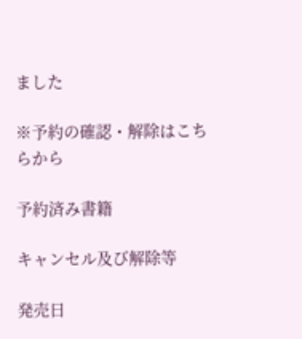ました

※予約の確認・解除はこちらから

予約済み書籍

キャンセル及び解除等

発売日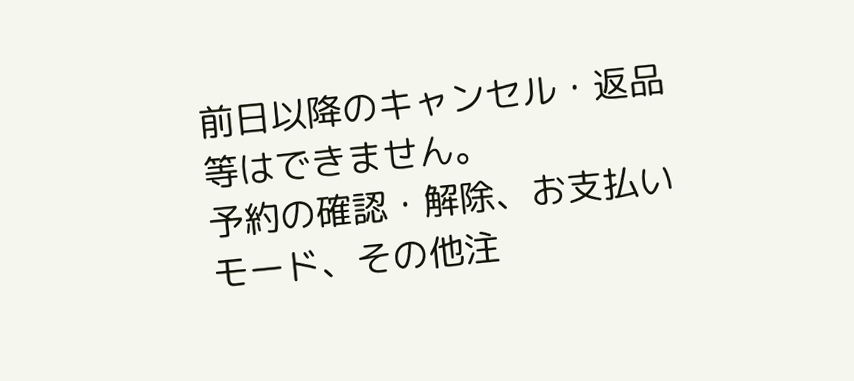前日以降のキャンセル・返品等はできません。
予約の確認・解除、お支払いモード、その他注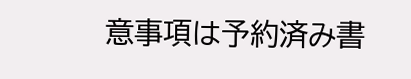意事項は予約済み書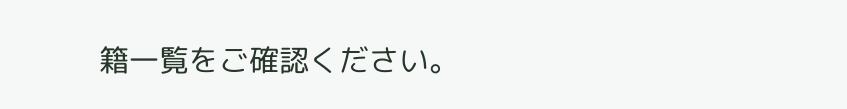籍一覧をご確認ください。